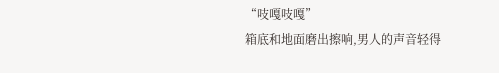“吱嘎吱嘎”
箱底和地面磨出擦响,男人的声音轻得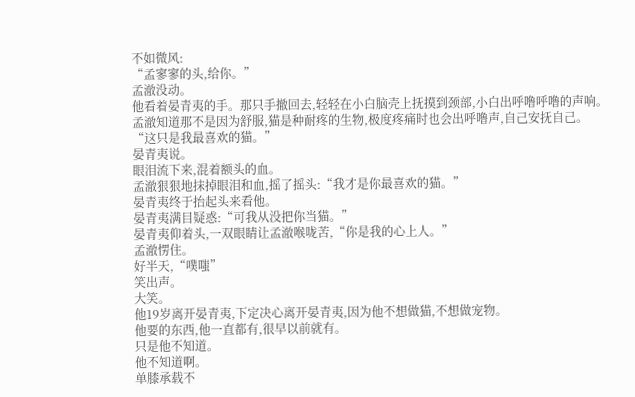不如微风:
“孟寥寥的头,给你。”
孟澈没动。
他看着晏青夷的手。那只手撤回去,轻轻在小白脑壳上抚摸到颈部,小白出呼噜呼噜的声响。
孟澈知道那不是因为舒服,猫是种耐疼的生物,极度疼痛时也会出呼噜声,自己安抚自己。
“这只是我最喜欢的猫。”
晏青夷说。
眼泪流下来,混着额头的血。
孟澈狠狠地抹掉眼泪和血,摇了摇头:“我才是你最喜欢的猫。”
晏青夷终于抬起头来看他。
晏青夷满目疑惑:“可我从没把你当猫。”
晏青夷仰着头,一双眼睛让孟澈喉咙苦,“你是我的心上人。”
孟澈愣住。
好半天,“噗嗤”
笑出声。
大笑。
他19岁离开晏青夷,下定决心离开晏青夷,因为他不想做猫,不想做宠物。
他要的东西,他一直都有,很早以前就有。
只是他不知道。
他不知道啊。
单膝承载不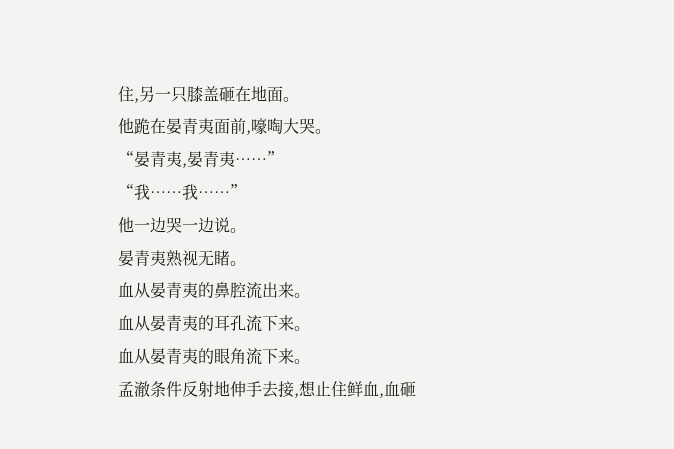住,另一只膝盖砸在地面。
他跪在晏青夷面前,嚎啕大哭。
“晏青夷,晏青夷……”
“我……我……”
他一边哭一边说。
晏青夷熟视无睹。
血从晏青夷的鼻腔流出来。
血从晏青夷的耳孔流下来。
血从晏青夷的眼角流下来。
孟澈条件反射地伸手去接,想止住鲜血,血砸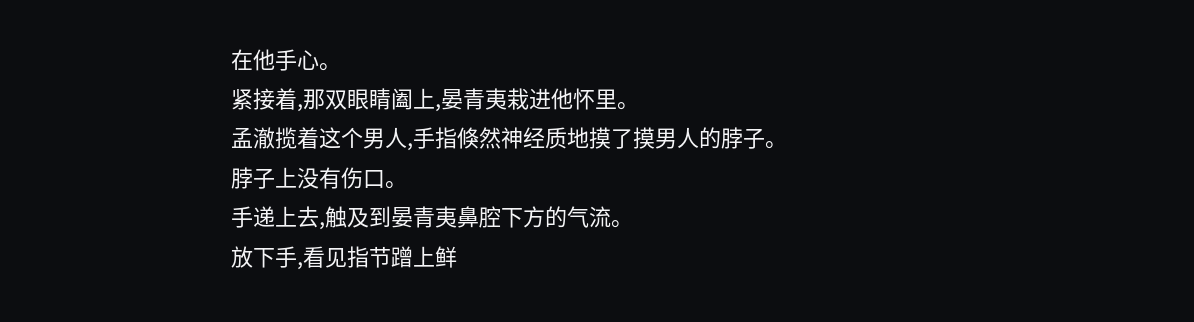在他手心。
紧接着,那双眼睛阖上,晏青夷栽进他怀里。
孟澈揽着这个男人,手指倏然神经质地摸了摸男人的脖子。
脖子上没有伤口。
手递上去,触及到晏青夷鼻腔下方的气流。
放下手,看见指节蹭上鲜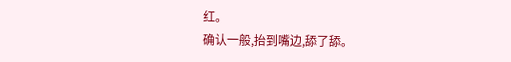红。
确认一般,抬到嘴边,舔了舔。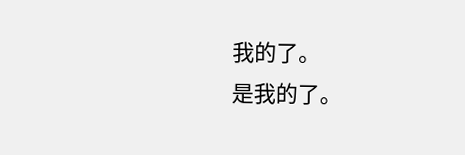我的了。
是我的了。